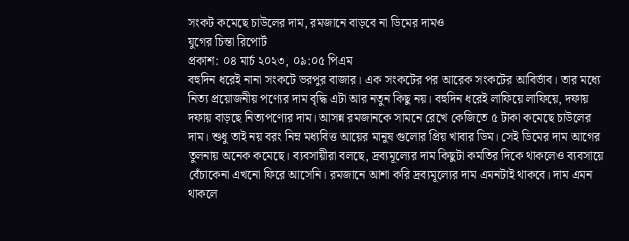সংকট কমেছে চাউলের দাম, রমজানে বাড়বে না ডিমের দামও
যুগের চিন্তা রিপোর্ট
প্রকাশ: ০৪ মার্চ ২০২৩, ০৯:০৫ পিএম
বহুদিন ধরেই নানা সংকটে ভরপুর বাজার। এক সংকটের পর আরেক সংকটের আবির্ভাব। তার মধ্যে নিত্য প্রয়োজনীয় পণ্যের দাম বৃদ্ধি এটা আর নতুন কিছু নয়। বহুদিন ধরেই লাফিয়ে লাফিয়ে, দফায় দফায় বাড়ছে নিত্যপণ্যের দাম। আসন্ন রমজানকে সামনে রেখে কেজিতে ৫ টাকা কমেছে চাউলের দাম। শুধু তাই নয় বরং নিম্ন মধ্যবিত্ত আয়ের মানুষ গুলোর প্রিয় খাবার ডিম। সেই ডিমের দাম আগের তুলনায় অনেক কমেছে। ব্যবসায়ীরা বলছে, দ্রব্যমূল্যের দাম কিছুটা কমতির দিকে থাকলেও ব্যবসায়ে বেঁচাকেনা এখনো ফিরে আসেনি। রমজানে আশা করি দ্রব্যমূল্যের দাম এমনটাই থাকবে। দাম এমন থাকলে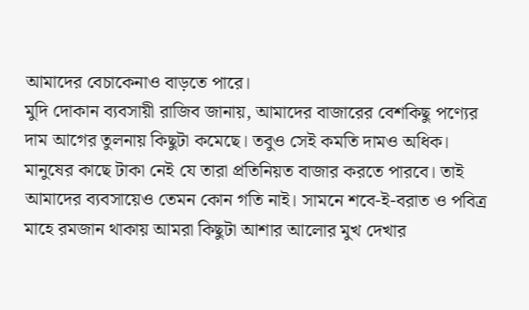আমাদের বেচাকেনাও বাড়তে পারে।
মুদি দোকান ব্যবসায়ী রাজিব জানায়, আমাদের বাজারের বেশকিছু পণ্যের দাম আগের তুলনায় কিছুটা কমেছে। তবুও সেই কমতি দামও অধিক। মানুষের কাছে টাকা নেই যে তারা প্রতিনিয়ত বাজার করতে পারবে। তাই আমাদের ব্যবসায়েও তেমন কোন গতি নাই। সামনে শবে-ই-বরাত ও পবিত্র মাহে রমজান থাকায় আমরা কিছুটা আশার আলোর মুখ দেখার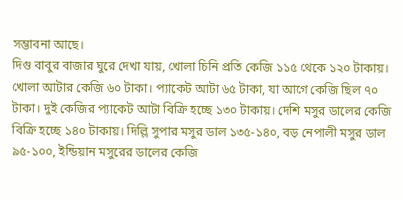সম্ভাবনা আছে।
দিগু বাবুর বাজার ঘুরে দেখা যায়, খোলা চিনি প্রতি কেজি ১১৫ থেকে ১২০ টাকায়। খোলা আটার কেজি ৬০ টাকা। প্যাকেট আটা ৬৫ টাকা, যা আগে কেজি ছিল ৭০ টাকা। দুই কেজির প্যাকেট আটা বিক্রি হচ্ছে ১৩০ টাকায়। দেশি মসুর ডালের কেজি বিক্রি হচ্ছে ১৪০ টাকায়। দিল্লি সুপার মসুর ডাল ১৩৫-১৪০, বড় নেপালী মসুর ডাল ৯৫-১০০, ইন্ডিয়ান মসুরের ডালের কেজি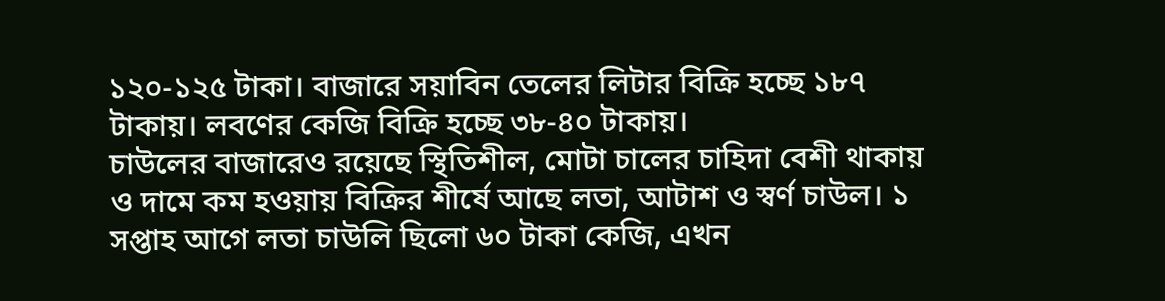১২০-১২৫ টাকা। বাজারে সয়াবিন তেলের লিটার বিক্রি হচ্ছে ১৮৭ টাকায়। লবণের কেজি বিক্রি হচ্ছে ৩৮-৪০ টাকায়।
চাউলের বাজারেও রয়েছে স্থিতিশীল, মোটা চালের চাহিদা বেশী থাকায় ও দামে কম হওয়ায় বিক্রির শীর্ষে আছে লতা, আটাশ ও স্বর্ণ চাউল। ১ সপ্তাহ আগে লতা চাউলি ছিলো ৬০ টাকা কেজি, এখন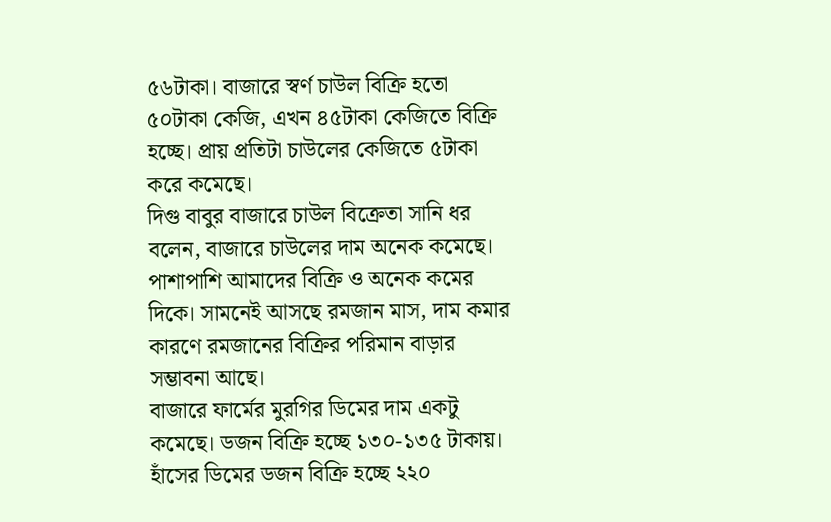৫৬টাকা। বাজারে স্বর্ণ চাউল বিক্রি হতো ৫০টাকা কেজি, এখন ৪৫টাকা কেজিতে বিক্রি হচ্ছে। প্রায় প্রতিটা চাউলের কেজিতে ৫টাকা করে কমেছে।
দিগু বাবুর বাজারে চাউল বিক্রেতা সানি ধর বলেন, বাজারে চাউলের দাম অনেক কমেছে। পাশাপাশি আমাদের বিক্রি ও অনেক কমের দিকে। সামনেই আসছে রমজান মাস, দাম কমার কারণে রমজানের বিক্রির পরিমান বাড়ার সম্ভাবনা আছে।
বাজারে ফার্মের মুরগির ডিমের দাম একটু কমেছে। ডজন বিক্রি হচ্ছে ১৩০-১৩৫ টাকায়। হাঁসের ডিমের ডজন বিক্রি হচ্ছে ২২০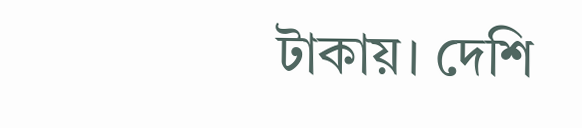টাকায়। দেশি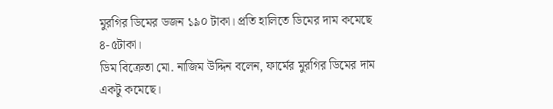মুরগির ডিমের ডজন ১৯০ টাকা। প্রতি হালিতে ডিমের দাম কমেছে ৪-৫টাকা।
ডিম বিক্রেতা মো. নাজিম উদ্দিন বলেন, ফার্মের মুরগির ডিমের দাম একটু কমেছে।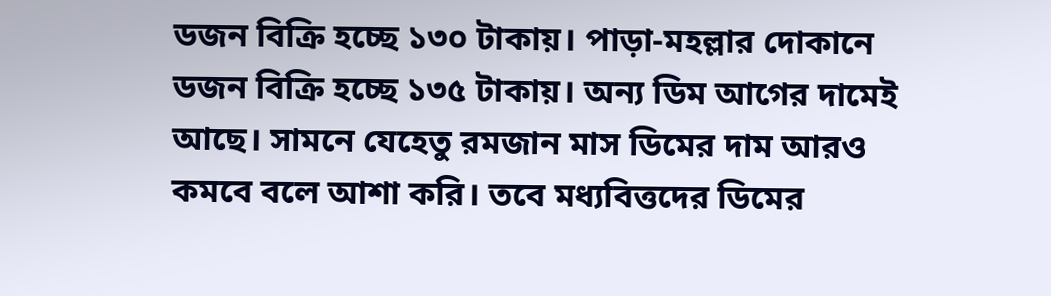ডজন বিক্রি হচ্ছে ১৩০ টাকায়। পাড়া-মহল্লার দোকানে ডজন বিক্রি হচ্ছে ১৩৫ টাকায়। অন্য ডিম আগের দামেই আছে। সামনে যেহেতু রমজান মাস ডিমের দাম আরও কমবে বলে আশা করি। তবে মধ্যবিত্তদের ডিমের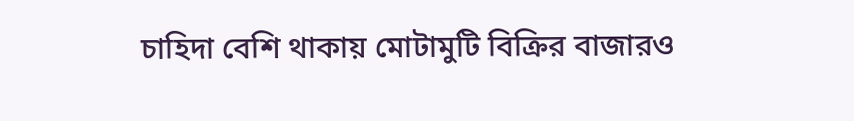চাহিদা বেশি থাকায় মোটামুটি বিক্রির বাজারও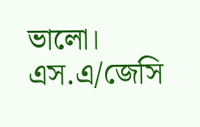ভালো।
এস.এ/জেসি